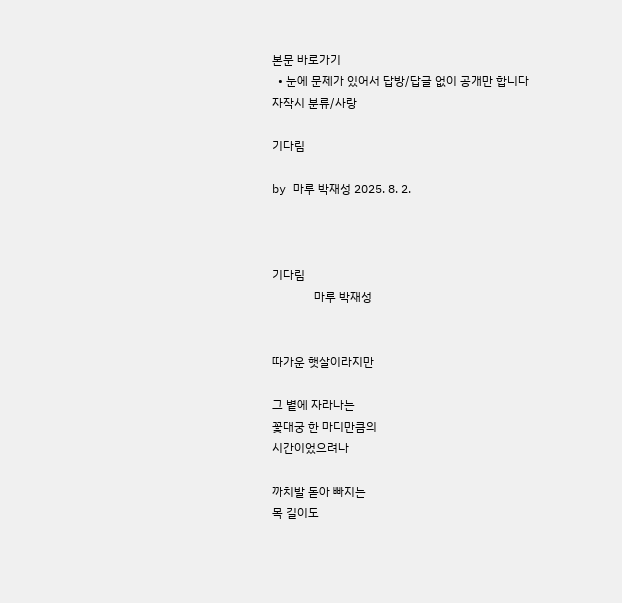본문 바로가기
  • 눈에 문제가 있어서 답방/답글 없이 공개만 합니다
자작시 분류/사랑

기다림

by 마루 박재성 2025. 8. 2.



기다림
              마루 박재성


따가운 햇살이라지만

그 볕에 자라나는
꽃대궁 한 마디만큼의
시간이었으려나

까치발 돋아 빠지는
목 길이도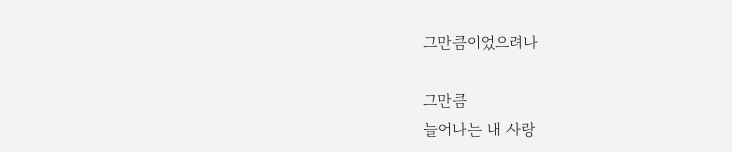그만큼이었으려나

그만큼
늘어나는 내 사랑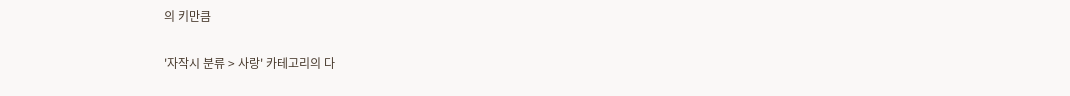의 키만큼

'자작시 분류 > 사랑' 카테고리의 다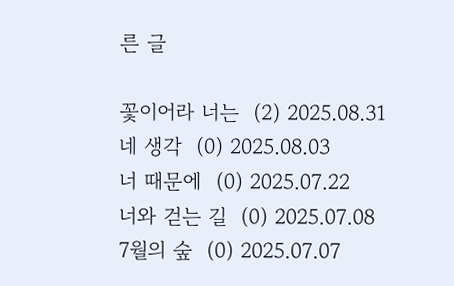른 글

꽃이어라 너는  (2) 2025.08.31
네 생각  (0) 2025.08.03
너 때문에  (0) 2025.07.22
너와 걷는 길  (0) 2025.07.08
7월의 숲  (0) 2025.07.07